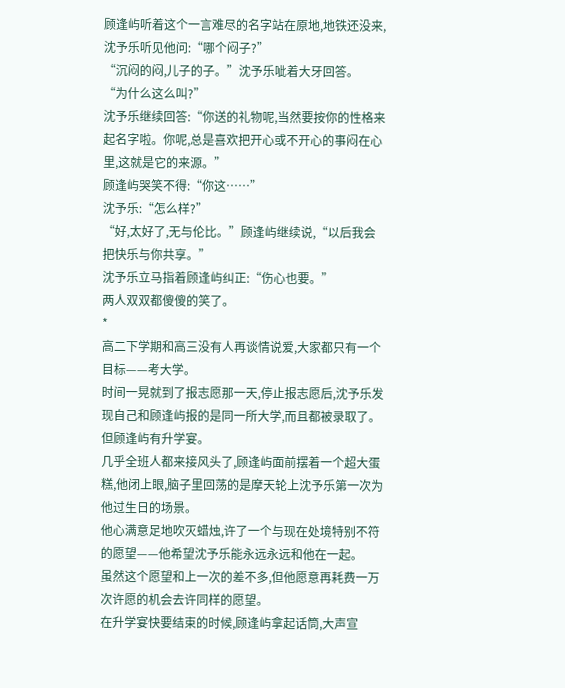顾逢屿听着这个一言难尽的名字站在原地,地铁还没来,沈予乐听见他问:“哪个闷子?”
“沉闷的闷,儿子的子。”沈予乐呲着大牙回答。
“为什么这么叫?”
沈予乐继续回答:“你送的礼物呢,当然要按你的性格来起名字啦。你呢,总是喜欢把开心或不开心的事闷在心里,这就是它的来源。”
顾逢屿哭笑不得:“你这……”
沈予乐:“怎么样?”
“好,太好了,无与伦比。”顾逢屿继续说,“以后我会把快乐与你共享。”
沈予乐立马指着顾逢屿纠正:“伤心也要。”
两人双双都傻傻的笑了。
*
高二下学期和高三没有人再谈情说爱,大家都只有一个目标——考大学。
时间一晃就到了报志愿那一天,停止报志愿后,沈予乐发现自己和顾逢屿报的是同一所大学,而且都被录取了。但顾逢屿有升学宴。
几乎全班人都来接风头了,顾逢屿面前摆着一个超大蛋糕,他闭上眼,脑子里回荡的是摩天轮上沈予乐第一次为他过生日的场景。
他心满意足地吹灭蜡烛,许了一个与现在处境特别不符的愿望——他希望沈予乐能永远永远和他在一起。
虽然这个愿望和上一次的差不多,但他愿意再耗费一万次许愿的机会去许同样的愿望。
在升学宴快要结束的时候,顾逢屿拿起话筒,大声宣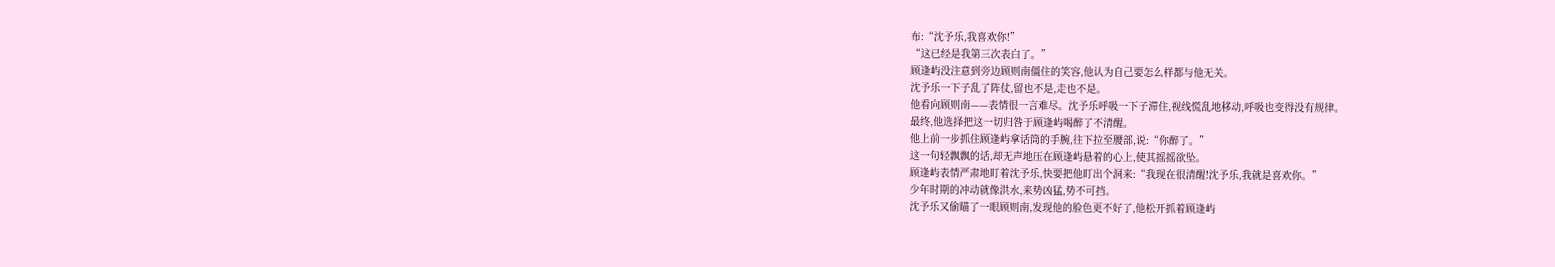布:“沈予乐,我喜欢你!”
“这已经是我第三次表白了。”
顾逢屿没注意到旁边顾则南僵住的笑容,他认为自己要怎么样都与他无关。
沈予乐一下子乱了阵仗,留也不是,走也不是。
他看向顾则南——表情很一言难尽。沈予乐呼吸一下子滞住,视线慌乱地移动,呼吸也变得没有规律。
最终,他选择把这一切归咎于顾逢屿喝醉了不清醒。
他上前一步抓住顾逢屿拿话筒的手腕,往下拉至腰部,说:“你醉了。”
这一句轻飘飘的话,却无声地压在顾逢屿悬着的心上,使其摇摇欲坠。
顾逢屿表情严肃地盯着沈予乐,快要把他盯出个洞来:“我现在很清醒!沈予乐,我就是喜欢你。”
少年时期的冲动就像洪水,来势凶猛,势不可挡。
沈予乐又偷瞄了一眼顾则南,发现他的脸色更不好了,他松开抓着顾逢屿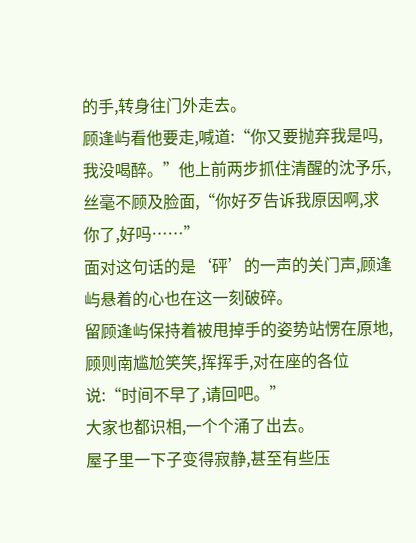的手,转身往门外走去。
顾逢屿看他要走,喊道:“你又要抛弃我是吗,我没喝醉。”他上前两步抓住清醒的沈予乐,丝毫不顾及脸面,“你好歹告诉我原因啊,求你了,好吗……”
面对这句话的是‘砰’的一声的关门声,顾逢屿悬着的心也在这一刻破碎。
留顾逢屿保持着被甩掉手的姿势站愣在原地,顾则南尴尬笑笑,挥挥手,对在座的各位说:“时间不早了,请回吧。”
大家也都识相,一个个涌了出去。
屋子里一下子变得寂静,甚至有些压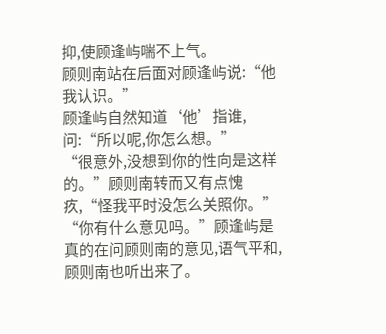抑,使顾逢屿喘不上气。
顾则南站在后面对顾逢屿说:“他我认识。”
顾逢屿自然知道‘他’指谁,问:“所以呢,你怎么想。”
“很意外,没想到你的性向是这样的。”顾则南转而又有点愧疚,“怪我平时没怎么关照你。”
“你有什么意见吗。”顾逢屿是真的在问顾则南的意见,语气平和,顾则南也听出来了。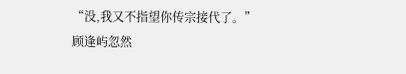“没,我又不指望你传宗接代了。”
顾逢屿忽然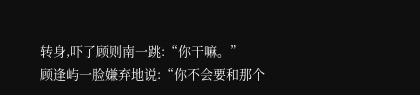转身,吓了顾则南一跳:“你干嘛。”
顾逢屿一脸嫌弃地说:“你不会要和那个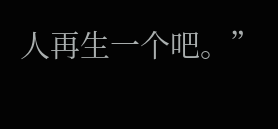人再生一个吧。”